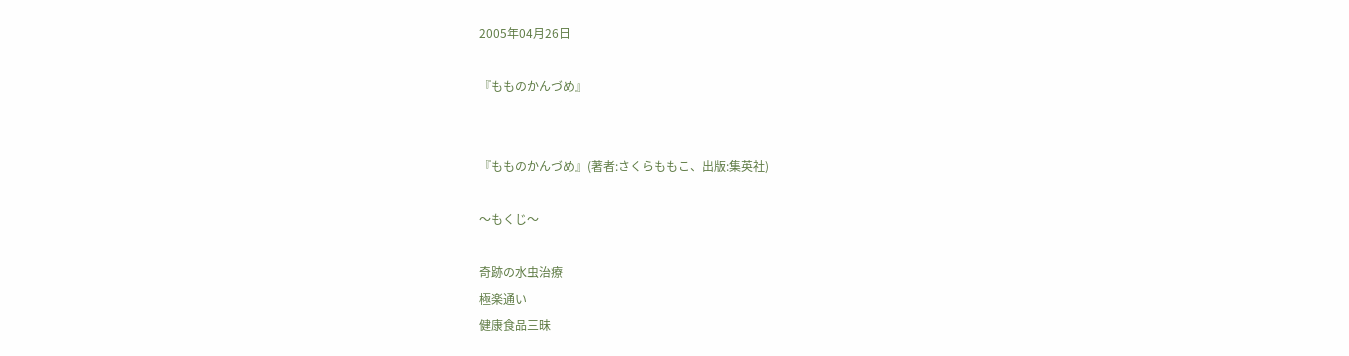2005年04月26日

『もものかんづめ』


『もものかんづめ』(著者:さくらももこ、出版:集英社)

〜もくじ〜

奇跡の水虫治療
極楽通い
健康食品三昧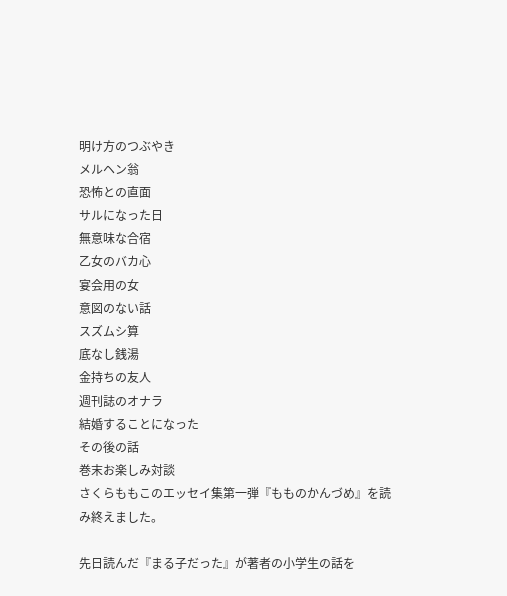明け方のつぶやき
メルヘン翁
恐怖との直面
サルになった日
無意味な合宿
乙女のバカ心
宴会用の女
意図のない話
スズムシ算
底なし銭湯
金持ちの友人
週刊誌のオナラ
結婚することになった
その後の話
巻末お楽しみ対談
さくらももこのエッセイ集第一弾『もものかんづめ』を読み終えました。

先日読んだ『まる子だった』が著者の小学生の話を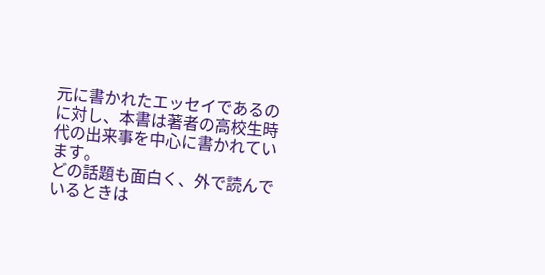元に書かれたエッセイであるのに対し、本書は著者の高校生時代の出来事を中心に書かれています。
どの話題も面白く、外で読んでいるときは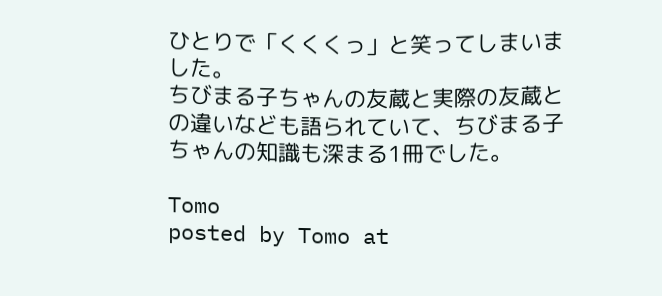ひとりで「くくくっ」と笑ってしまいました。
ちびまる子ちゃんの友蔵と実際の友蔵との違いなども語られていて、ちびまる子ちゃんの知識も深まる1冊でした。

Tomo
posted by Tomo at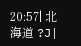20:57| 北海道 ?J|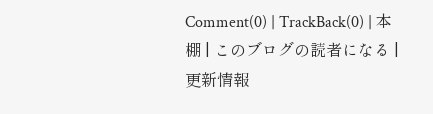Comment(0) | TrackBack(0) | 本棚 | このブログの読者になる | 更新情報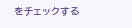をチェックする